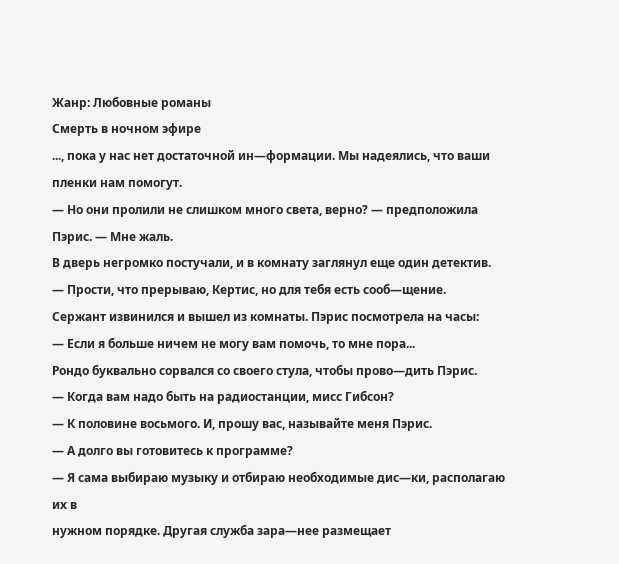Жанр: Любовные романы
Смерть в ночном эфире
..., пока у нас нет достаточной ин—формации. Мы надеялись, что ваши
пленки нам помогут.
— Но они пролили не слишком много света, верно? — предположила
Пэрис. — Мне жаль.
В дверь негромко постучали, и в комнату заглянул еще один детектив.
— Прости, что прерываю, Кертис, но для тебя есть сооб—щение.
Сержант извинился и вышел из комнаты. Пэрис посмотрела на часы:
— Если я больше ничем не могу вам помочь, то мне пора...
Рондо буквально сорвался со своего стула, чтобы прово—дить Пэрис.
— Когда вам надо быть на радиостанции, мисс Гибсон?
— К половине восьмого. И, прошу вас, называйте меня Пэрис.
— А долго вы готовитесь к программе?
— Я сама выбираю музыку и отбираю необходимые дис—ки, располагаю их в
нужном порядке. Другая служба зара—нее размещает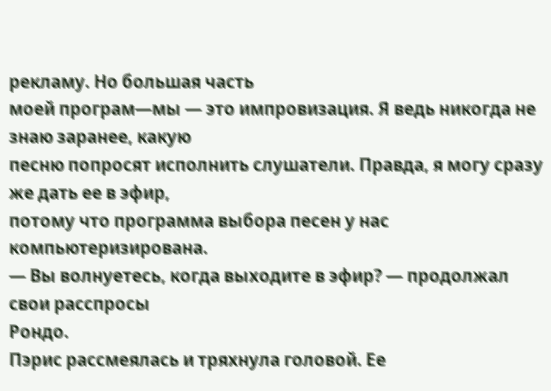рекламу. Но большая часть
моей програм—мы — это импровизация. Я ведь никогда не знаю заранее, какую
песню попросят исполнить слушатели. Правда, я могу сразу же дать ее в эфир,
потому что программа выбора песен у нас компьютеризирована.
— Вы волнуетесь, когда выходите в эфир? — продолжал свои расспросы
Рондо.
Пэрис рассмеялась и тряхнула головой. Ее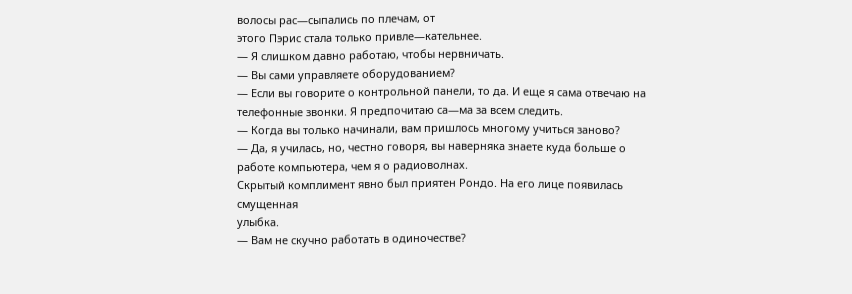волосы рас—сыпались по плечам, от
этого Пэрис стала только привле—кательнее.
— Я слишком давно работаю, чтобы нервничать.
— Вы сами управляете оборудованием?
— Если вы говорите о контрольной панели, то да. И еще я сама отвечаю на
телефонные звонки. Я предпочитаю са—ма за всем следить.
— Когда вы только начинали, вам пришлось многому учиться заново?
— Да, я училась, но, честно говоря, вы наверняка знаете куда больше о
работе компьютера, чем я о радиоволнах.
Скрытый комплимент явно был приятен Рондо. На его лице появилась смущенная
улыбка.
— Вам не скучно работать в одиночестве?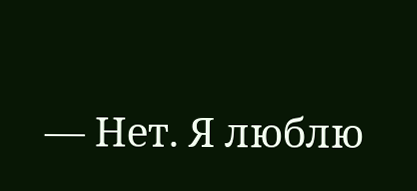— Нет. Я люблю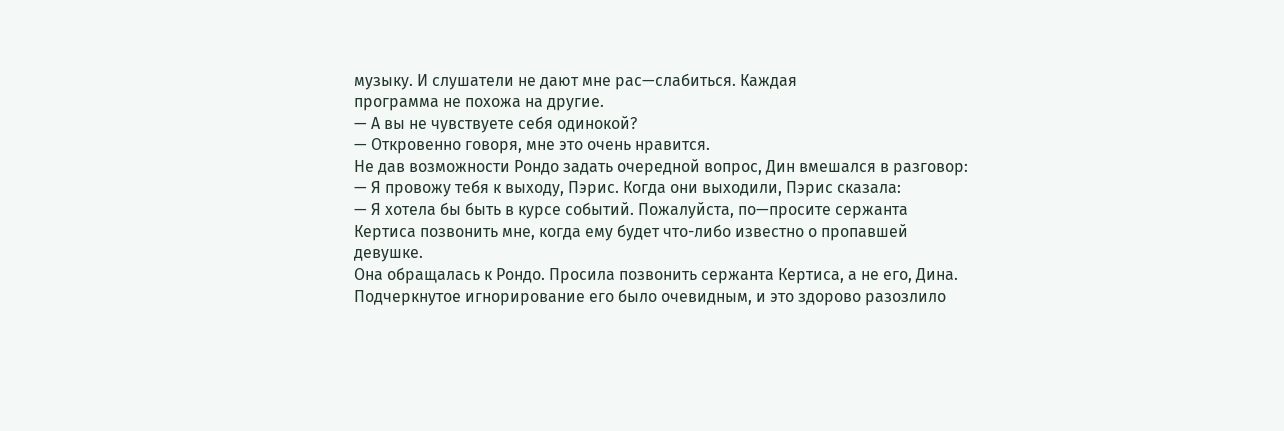музыку. И слушатели не дают мне рас—слабиться. Каждая
программа не похожа на другие.
— А вы не чувствуете себя одинокой?
— Откровенно говоря, мне это очень нравится.
Не дав возможности Рондо задать очередной вопрос, Дин вмешался в разговор:
— Я провожу тебя к выходу, Пэрис. Когда они выходили, Пэрис сказала:
— Я хотела бы быть в курсе событий. Пожалуйста, по—просите сержанта
Кертиса позвонить мне, когда ему будет что-либо известно о пропавшей
девушке.
Она обращалась к Рондо. Просила позвонить сержанта Кертиса, а не его, Дина.
Подчеркнутое игнорирование его было очевидным, и это здорово разозлило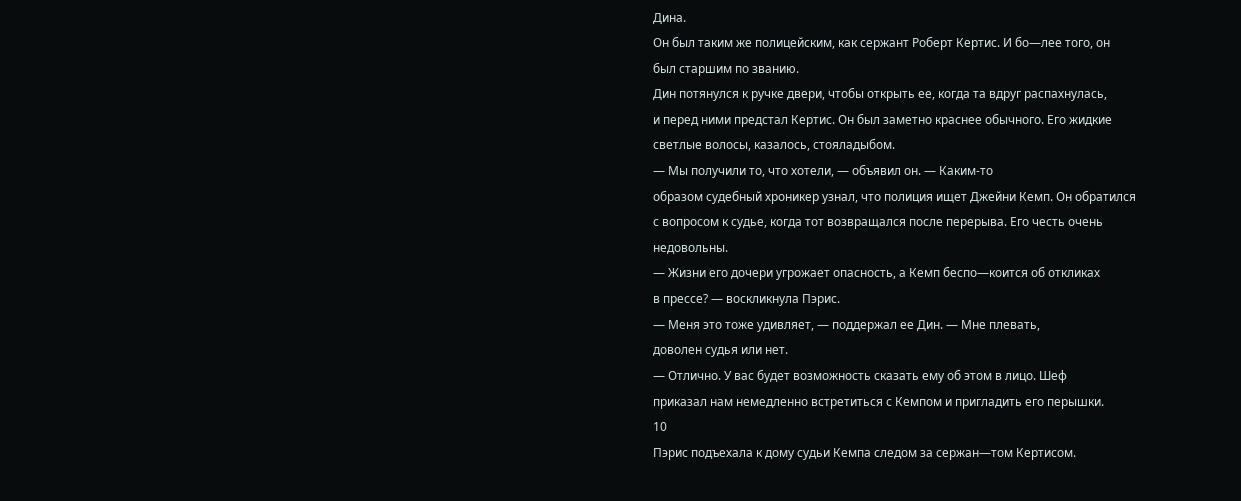Дина.
Он был таким же полицейским, как сержант Роберт Кертис. И бо—лее того, он
был старшим по званию.
Дин потянулся к ручке двери, чтобы открыть ее, когда та вдруг распахнулась,
и перед ними предстал Кертис. Он был заметно краснее обычного. Его жидкие
светлые волосы, казалось, стояладыбом.
— Мы получили то, что хотели, — объявил он. — Каким-то
образом судебный хроникер узнал, что полиция ищет Джейни Кемп. Он обратился
с вопросом к судье, когда тот возвращался после перерыва. Его честь очень
недовольны.
— Жизни его дочери угрожает опасность, а Кемп беспо—коится об откликах
в прессе? — воскликнула Пэрис.
— Меня это тоже удивляет, — поддержал ее Дин. — Мне плевать,
доволен судья или нет.
— Отлично. У вас будет возможность сказать ему об этом в лицо. Шеф
приказал нам немедленно встретиться с Кемпом и пригладить его перышки.
10
Пэрис подъехала к дому судьи Кемпа следом за сержан—том Кертисом.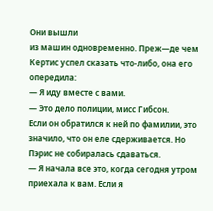Они вышли
из машин одновременно. Преж—де чем Кертис успел сказать что-либо, она его
опередила:
— Я иду вместе с вами.
— Это дело полиции, мисс Гибсон.
Если он обратился к ней по фамилии, это значило, что он еле сдерживается. Но
Пэрис не собиралась сдаваться.
— Я начала все это, когда сегодня утром приехала к вам. Если я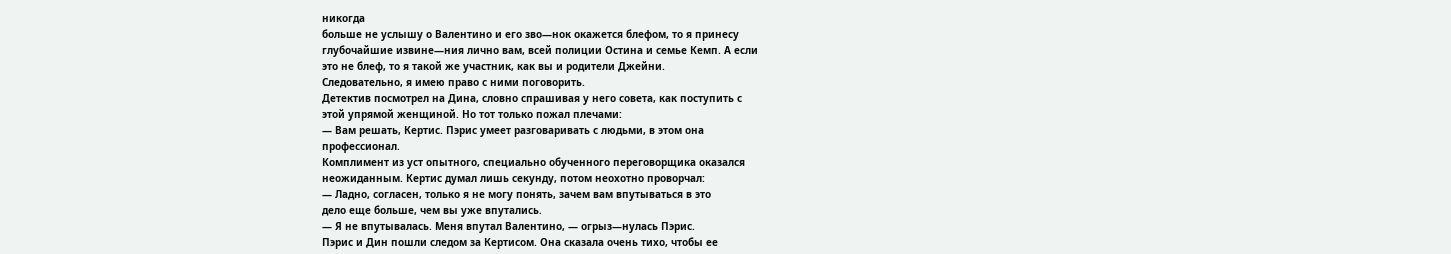никогда
больше не услышу о Валентино и его зво—нок окажется блефом, то я принесу
глубочайшие извине—ния лично вам, всей полиции Остина и семье Кемп. А если
это не блеф, то я такой же участник, как вы и родители Джейни.
Следовательно, я имею право с ними поговорить.
Детектив посмотрел на Дина, словно спрашивая у него совета, как поступить с
этой упрямой женщиной. Но тот только пожал плечами:
— Вам решать, Кертис. Пэрис умеет разговаривать с людьми, в этом она
профессионал.
Комплимент из уст опытного, специально обученного переговорщика оказался
неожиданным. Кертис думал лишь секунду, потом неохотно проворчал:
— Ладно, согласен, только я не могу понять, зачем вам впутываться в это
дело еще больше, чем вы уже впутались.
— Я не впутывалась. Меня впутал Валентино, — огрыз—нулась Пэрис.
Пэрис и Дин пошли следом за Кертисом. Она сказала очень тихо, чтобы ее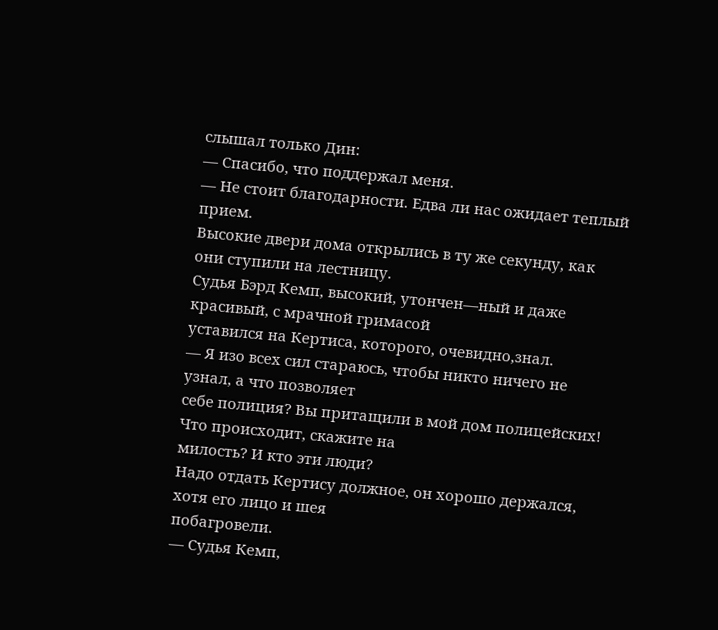слышал только Дин:
— Спасибо, что поддержал меня.
— Не стоит благодарности. Едва ли нас ожидает теплый прием.
Высокие двери дома открылись в ту же секунду, как они ступили на лестницу.
Судья Бэрд Кемп, высокий, утончен—ный и даже красивый, с мрачной гримасой
уставился на Кертиса, которого, очевидно,знал.
— Я изо всех сил стараюсь, чтобы никто ничего не узнал, а что позволяет
себе полиция? Вы притащили в мой дом полицейских! Что происходит, скажите на
милость? И кто эти люди?
Надо отдать Кертису должное, он хорошо держался, хотя его лицо и шея
побагровели.
— Судья Кемп,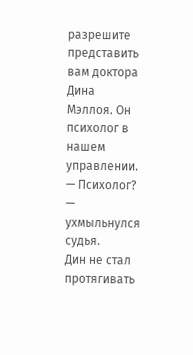разрешите представить вам доктора Дина Мэллоя. Он
психолог в нашем управлении.
— Психолог? — ухмыльнулся судья.
Дин не стал протягивать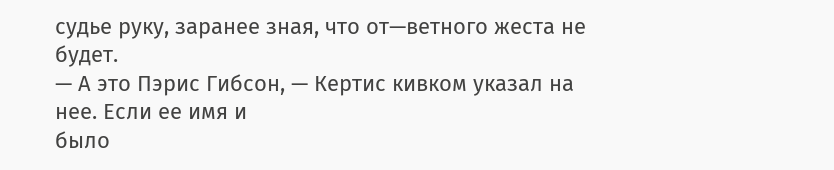судье руку, заранее зная, что от—ветного жеста не
будет.
— А это Пэрис Гибсон, — Кертис кивком указал на нее. Если ее имя и
было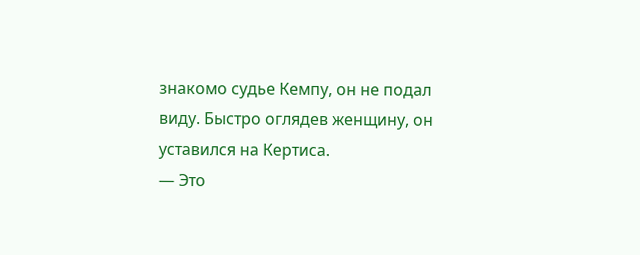знакомо судье Кемпу, он не подал виду. Быстро оглядев женщину, он
уставился на Кертиса.
— Это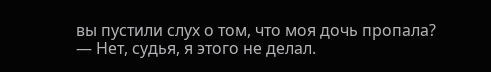вы пустили слух о том, что моя дочь пропала?
— Нет, судья, я этого не делал.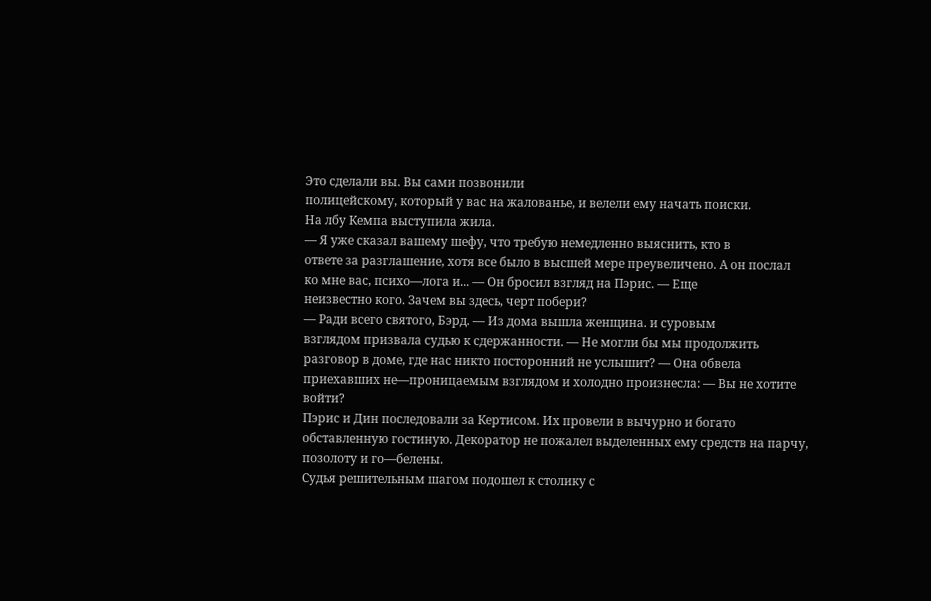Это сделали вы. Вы сами позвонили
полицейскому, который у вас на жалованье, и велели ему начать поиски.
На лбу Кемпа выступила жила.
— Я уже сказал вашему шефу, что требую немедленно выяснить, кто в
ответе за разглашение, хотя все было в высшей мере преувеличено. А он послал
ко мне вас, психо—лога и... — Он бросил взгляд на Пэрис. — Еще
неизвестно кого. Зачем вы здесь, черт побери?
— Ради всего святого, Бэрд. — Из дома вышла женщина. и суровым
взглядом призвала судью к сдержанности. — Не могли бы мы продолжить
разговор в доме, где нас никто посторонний не услышит? — Она обвела
приехавших не—проницаемым взглядом и холодно произнесла: — Вы не хотите
войти?
Пэрис и Дин последовали за Кертисом. Их провели в вычурно и богато
обставленную гостиную. Декоратор не пожалел выделенных ему средств на парчу,
позолоту и го—белены.
Судья решительным шагом подошел к столику с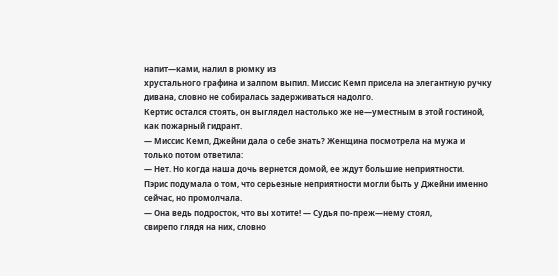напит—ками, налил в рюмку из
хрустального графина и залпом выпил. Миссис Кемп присела на элегантную ручку
дивана, словно не собиралась задерживаться надолго.
Кертис остался стоять, он выглядел настолько же не—уместным в этой гостиной,
как пожарный гидрант.
— Миссис Кемп, Джейни дала о себе знать? Женщина посмотрела на мужа и
только потом ответила:
— Нет. Но когда наша дочь вернется домой, ее ждут большие неприятности.
Пэрис подумала о том, что серьезные неприятности могли быть у Джейни именно
сейчас, но промолчала.
— Она ведь подросток, что вы хотите! — Судья по-преж—нему стоял,
свирепо глядя на них, словно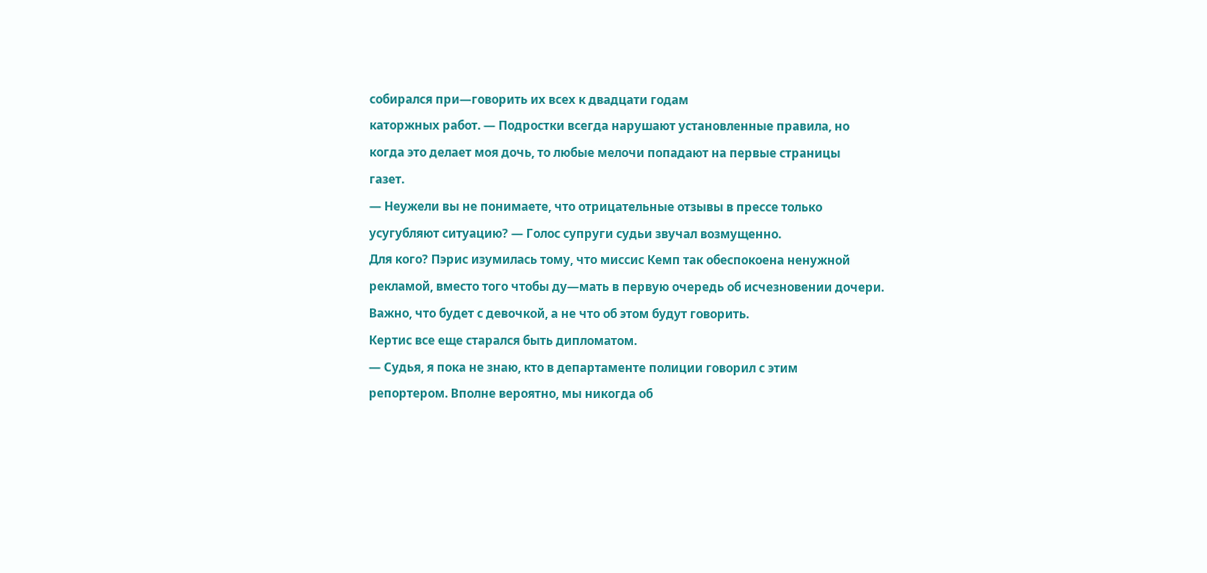собирался при—говорить их всех к двадцати годам
каторжных работ. — Подростки всегда нарушают установленные правила, но
когда это делает моя дочь, то любые мелочи попадают на первые страницы
газет.
— Неужели вы не понимаете, что отрицательные отзывы в прессе только
усугубляют ситуацию? — Голос супруги судьи звучал возмущенно.
Для кого? Пэрис изумилась тому, что миссис Кемп так обеспокоена ненужной
рекламой, вместо того чтобы ду—мать в первую очередь об исчезновении дочери.
Важно, что будет с девочкой, а не что об этом будут говорить.
Кертис все еще старался быть дипломатом.
— Судья, я пока не знаю, кто в департаменте полиции говорил с этим
репортером. Вполне вероятно, мы никогда об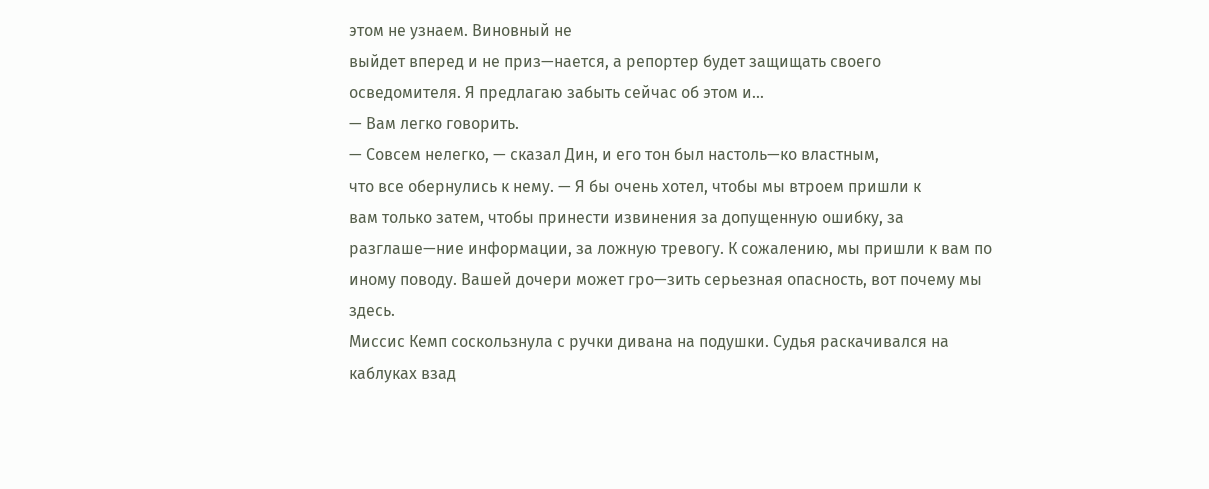этом не узнаем. Виновный не
выйдет вперед и не приз—нается, а репортер будет защищать своего
осведомителя. Я предлагаю забыть сейчас об этом и...
— Вам легко говорить.
— Совсем нелегко, — сказал Дин, и его тон был настоль—ко властным,
что все обернулись к нему. — Я бы очень хотел, чтобы мы втроем пришли к
вам только затем, чтобы принести извинения за допущенную ошибку, за
разглаше—ние информации, за ложную тревогу. К сожалению, мы пришли к вам по
иному поводу. Вашей дочери может гро—зить серьезная опасность, вот почему мы
здесь.
Миссис Кемп соскользнула с ручки дивана на подушки. Судья раскачивался на
каблуках взад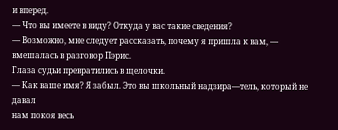и вперед.
— Что вы имеете в виду? Откуда у вас такие сведения?
— Возможно, мне следует рассказать, почему я пришла к вам, —
вмешалась в разговор Пэрис.
Глаза судьи превратились в щелочки.
— Как ваше имя? Я забыл. Это вы школьный надзира—тель, который не давал
нам покоя весь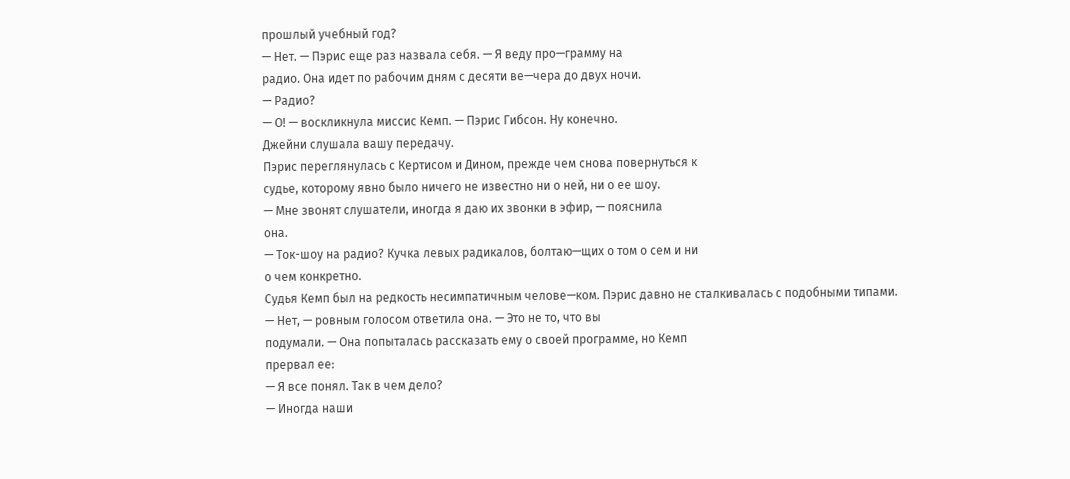прошлый учебный год?
— Нет. — Пэрис еще раз назвала себя. — Я веду про—грамму на
радио. Она идет по рабочим дням с десяти ве—чера до двух ночи.
— Радио?
— О! — воскликнула миссис Кемп. — Пэрис Гибсон. Ну конечно.
Джейни слушала вашу передачу.
Пэрис переглянулась с Кертисом и Дином, прежде чем снова повернуться к
судье, которому явно было ничего не известно ни о ней, ни о ее шоу.
— Мне звонят слушатели, иногда я даю их звонки в эфир, — пояснила
она.
— Ток-шоу на радио? Кучка левых радикалов, болтаю—щих о том о сем и ни
о чем конкретно.
Судья Кемп был на редкость несимпатичным челове—ком. Пэрис давно не сталкивалась с подобными типами.
— Нет, — ровным голосом ответила она. — Это не то, что вы
подумали. — Она попыталась рассказать ему о своей программе, но Кемп
прервал ее:
— Я все понял. Так в чем дело?
— Иногда наши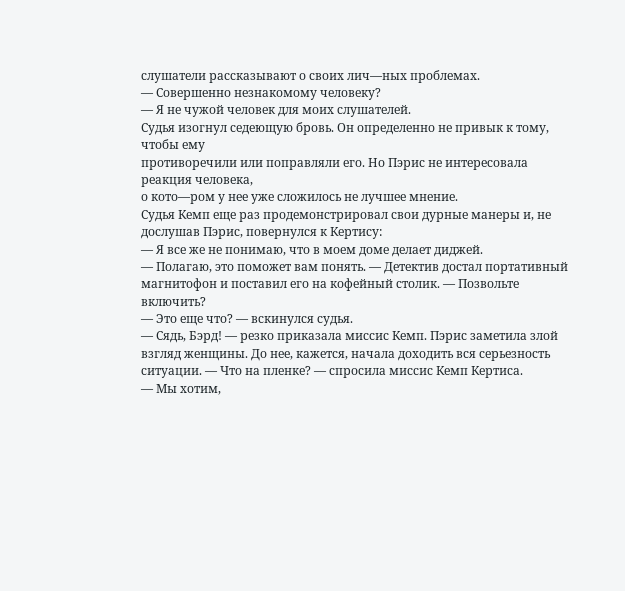слушатели рассказывают о своих лич—ных проблемах.
— Совершенно незнакомому человеку?
— Я не чужой человек для моих слушателей.
Судья изогнул седеющую бровь. Он определенно не привык к тому, чтобы ему
противоречили или поправляли его. Но Пэрис не интересовала реакция человека,
о кото—ром у нее уже сложилось не лучшее мнение.
Судья Кемп еще раз продемонстрировал свои дурные манеры и, не дослушав Пэрис, повернулся к Кертису:
— Я все же не понимаю, что в моем доме делает диджей.
— Полагаю, это поможет вам понять. — Детектив достал портативный
магнитофон и поставил его на кофейный столик. — Позвольте включить?
— Это еще что? — вскинулся судья.
— Сядь, Бэрд! — резко приказала миссис Кемп. Пэрис заметила злой
взгляд женщины. До нее, кажется, начала доходить вся серьезность
ситуации. — Что на пленке? — спросила миссис Кемп Кертиса.
— Мы хотим,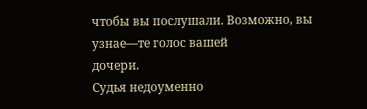чтобы вы послушали. Возможно, вы узнае—те голос вашей
дочери.
Судья недоуменно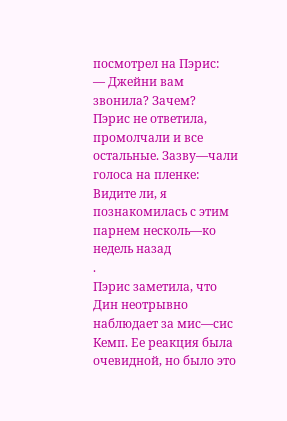посмотрел на Пэрис:
— Джейни вам звонила? Зачем?
Пэрис не ответила, промолчали и все остальные. Зазву—чали голоса на пленке:
Видите ли, я познакомилась с этим парнем несколь—ко недель назад
.
Пэрис заметила, что Дин неотрывно наблюдает за мис—сис Кемп. Ее реакция была
очевидной, но было это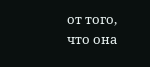от того, что она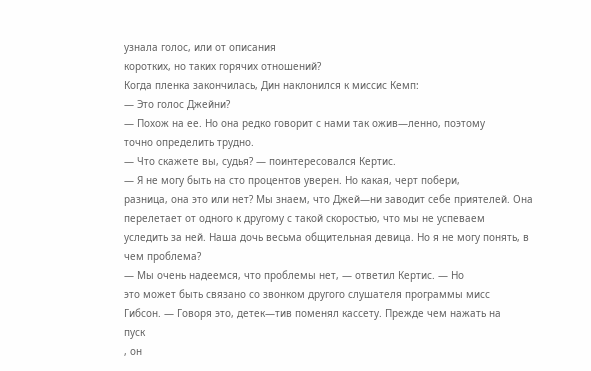узнала голос, или от описания
коротких, но таких горячих отношений?
Когда пленка закончилась, Дин наклонился к миссис Кемп:
— Это голос Джейни?
— Похож на ее. Но она редко говорит с нами так ожив—ленно, поэтому
точно определить трудно.
— Что скажете вы, судья? — поинтересовался Кертис.
— Я не могу быть на сто процентов уверен. Но какая, черт побери,
разница, она это или нет? Мы знаем, что Джей—ни заводит себе приятелей. Она
перелетает от одного к другому с такой скоростью, что мы не успеваем
уследить за ней. Наша дочь весьма общительная девица. Но я не могу понять, в
чем проблема?
— Мы очень надеемся, что проблемы нет, — ответил Кертис. — Но
это может быть связано со звонком другого слушателя программы мисс
Гибсон. — Говоря это, детек—тив поменял кассету. Прежде чем нажать на
пуск
, он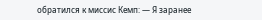обратился к миссис Кемп: — Я заранее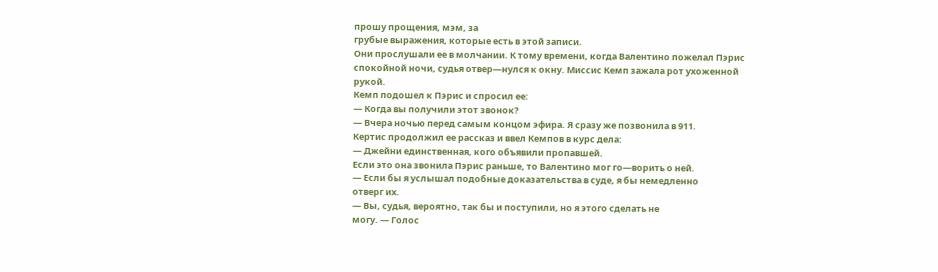прошу прощения, мэм, за
грубые выражения, которые есть в этой записи.
Они прослушали ее в молчании. К тому времени, когда Валентино пожелал Пэрис
спокойной ночи, судья отвер—нулся к окну. Миссис Кемп зажала рот ухоженной
рукой.
Кемп подошел к Пэрис и спросил ее:
— Когда вы получили этот звонок?
— Вчера ночью перед самым концом эфира. Я сразу же позвонила в 911.
Кертис продолжил ее рассказ и ввел Кемпов в курс дела:
— Джейни единственная, кого объявили пропавшей.
Если это она звонила Пэрис раньше, то Валентино мог го—ворить о ней.
— Если бы я услышал подобные доказательства в суде, я бы немедленно
отверг их.
— Вы, судья, вероятно, так бы и поступили, но я этого сделать не
могу. — Голос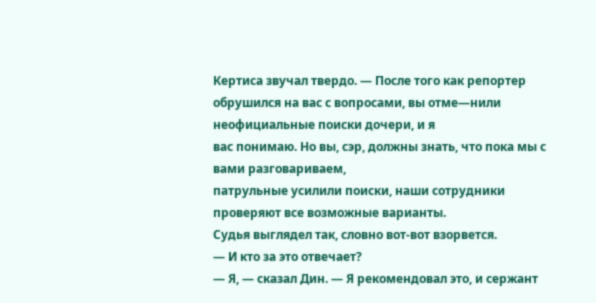Кертиса звучал твердо. — После того как репортер
обрушился на вас с вопросами, вы отме—нили неофициальные поиски дочери, и я
вас понимаю. Но вы, сэр, должны знать, что пока мы с вами разговариваем,
патрульные усилили поиски, наши сотрудники проверяют все возможные варианты.
Судья выглядел так, словно вот-вот взорвется.
— И кто за это отвечает?
— Я, — сказал Дин. — Я рекомендовал это, и сержант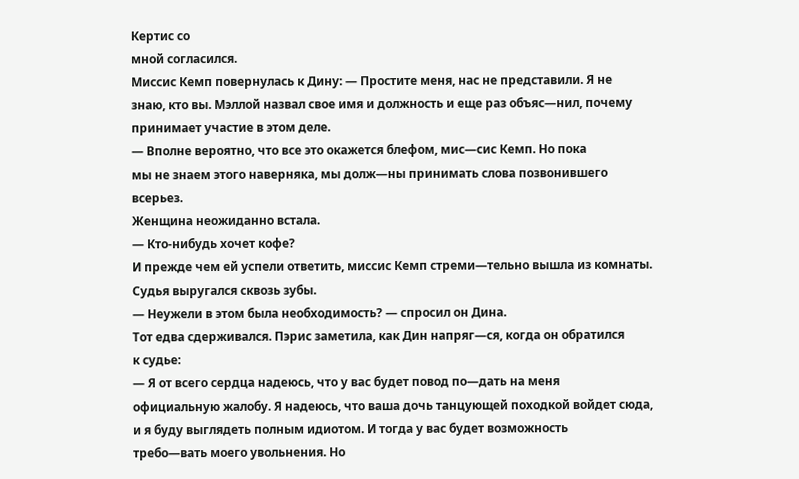Кертис со
мной согласился.
Миссис Кемп повернулась к Дину: — Простите меня, нас не представили. Я не
знаю, кто вы. Мэллой назвал свое имя и должность и еще раз объяс—нил, почему
принимает участие в этом деле.
— Вполне вероятно, что все это окажется блефом, мис—сис Кемп. Но пока
мы не знаем этого наверняка, мы долж—ны принимать слова позвонившего
всерьез.
Женщина неожиданно встала.
— Кто-нибудь хочет кофе?
И прежде чем ей успели ответить, миссис Кемп стреми—тельно вышла из комнаты.
Судья выругался сквозь зубы.
— Неужели в этом была необходимость? — спросил он Дина.
Тот едва сдерживался. Пэрис заметила, как Дин напряг—ся, когда он обратился
к судье:
— Я от всего сердца надеюсь, что у вас будет повод по—дать на меня
официальную жалобу. Я надеюсь, что ваша дочь танцующей походкой войдет сюда,
и я буду выглядеть полным идиотом. И тогда у вас будет возможность
требо—вать моего увольнения. Но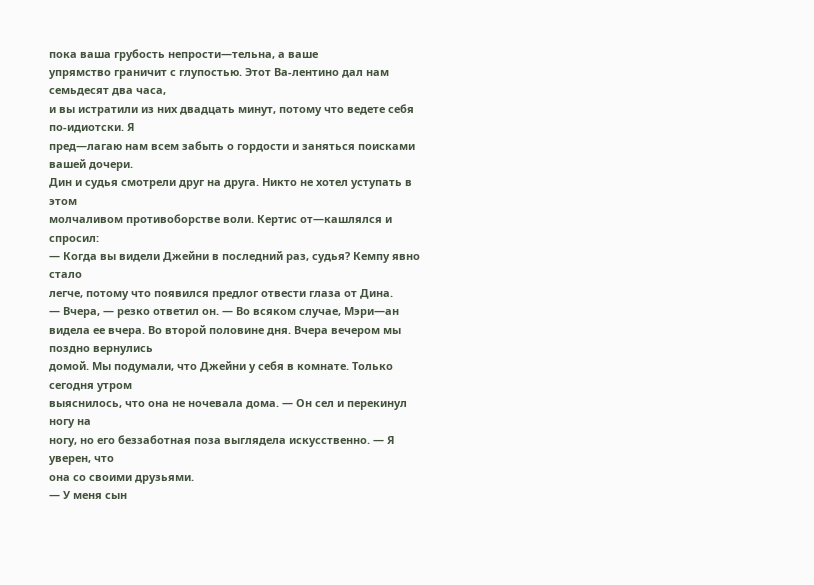пока ваша грубость непрости—тельна, а ваше
упрямство граничит с глупостью. Этот Ва-лентино дал нам семьдесят два часа,
и вы истратили из них двадцать минут, потому что ведете себя по-идиотски. Я
пред—лагаю нам всем забыть о гордости и заняться поисками вашей дочери.
Дин и судья смотрели друг на друга. Никто не хотел уступать в этом
молчаливом противоборстве воли. Кертис от—кашлялся и спросил:
— Когда вы видели Джейни в последний раз, судья? Кемпу явно стало
легче, потому что появился предлог отвести глаза от Дина.
— Вчера, — резко ответил он. — Во всяком случае, Мэри—ан
видела ее вчера. Во второй половине дня. Вчера вечером мы поздно вернулись
домой. Мы подумали, что Джейни у себя в комнате. Только сегодня утром
выяснилось, что она не ночевала дома. — Он сел и перекинул ногу на
ногу, но его беззаботная поза выглядела искусственно. — Я уверен, что
она со своими друзьями.
— У меня сын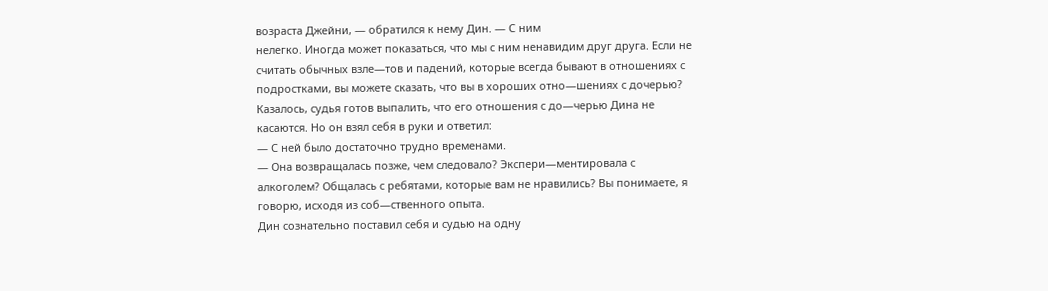возраста Джейни, — обратился к нему Дин. — С ним
нелегко. Иногда может показаться, что мы с ним ненавидим друг друга. Если не
считать обычных взле—тов и падений, которые всегда бывают в отношениях с
подростками, вы можете сказать, что вы в хороших отно—шениях с дочерью?
Казалось, судья готов выпалить, что его отношения с до—черью Дина не
касаются. Но он взял себя в руки и ответил:
— С ней было достаточно трудно временами.
— Она возвращалась позже, чем следовало? Экспери—ментировала с
алкоголем? Общалась с ребятами, которые вам не нравились? Вы понимаете, я
говорю, исходя из соб—ственного опыта.
Дин сознательно поставил себя и судью на одну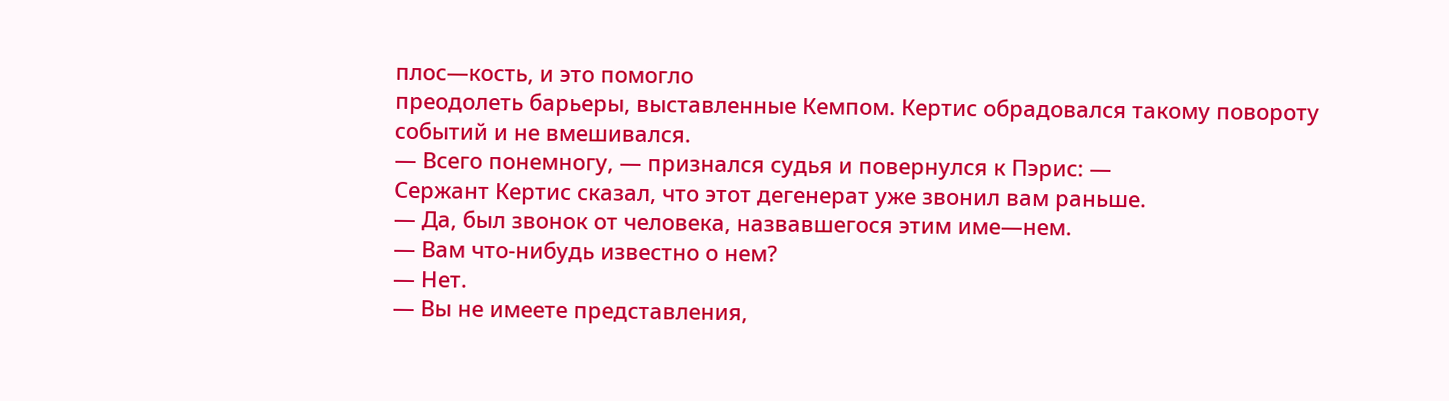плос—кость, и это помогло
преодолеть барьеры, выставленные Кемпом. Кертис обрадовался такому повороту
событий и не вмешивался.
— Всего понемногу, — признался судья и повернулся к Пэрис: —
Сержант Кертис сказал, что этот дегенерат уже звонил вам раньше.
— Да, был звонок от человека, назвавшегося этим име—нем.
— Вам что-нибудь известно о нем?
— Нет.
— Вы не имеете представления,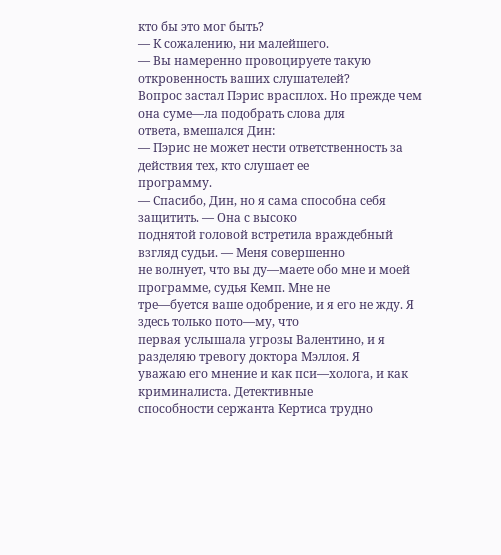кто бы это мог быть?
— К сожалению, ни малейшего.
— Вы намеренно провоцируете такую откровенность ваших слушателей?
Вопрос застал Пэрис врасплох. Но прежде чем она суме—ла подобрать слова для
ответа, вмешался Дин:
— Пэрис не может нести ответственность за действия тех, кто слушает ее
программу.
— Спасибо, Дин, но я сама способна себя защитить. — Она с высоко
поднятой головой встретила враждебный взгляд судьи. — Меня совершенно
не волнует, что вы ду—маете обо мне и моей программе, судья Кемп. Мне не
тре—буется ваше одобрение, и я его не жду. Я здесь только пото—му, что
первая услышала угрозы Валентино, и я разделяю тревогу доктора Мэллоя. Я
уважаю его мнение и как пси—холога, и как криминалиста. Детективные
способности сержанта Кертиса трудно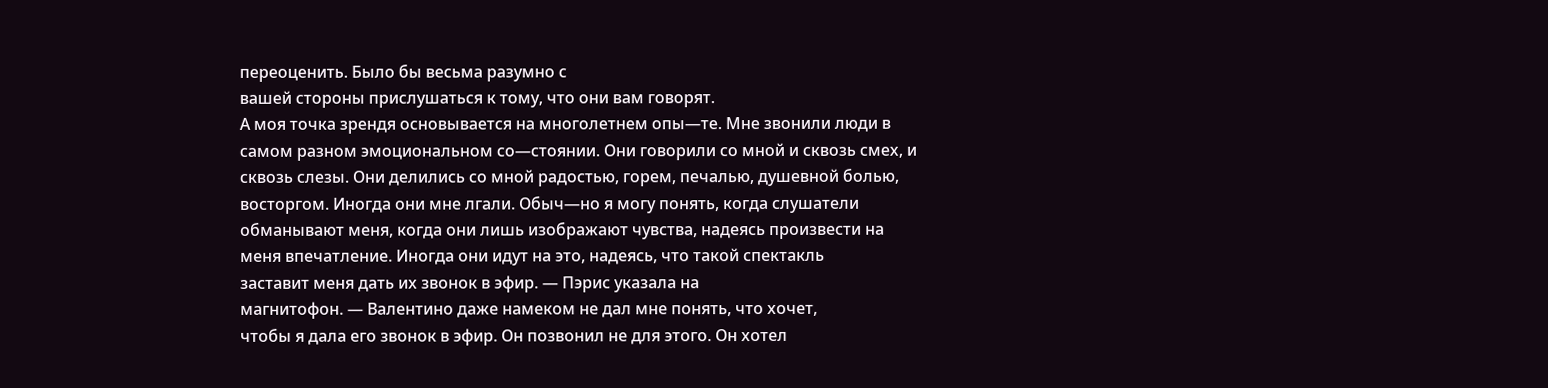переоценить. Было бы весьма разумно с
вашей стороны прислушаться к тому, что они вам говорят.
А моя точка зрендя основывается на многолетнем опы—те. Мне звонили люди в
самом разном эмоциональном со—стоянии. Они говорили со мной и сквозь смех, и
сквозь слезы. Они делились со мной радостью, горем, печалью, душевной болью,
восторгом. Иногда они мне лгали. Обыч—но я могу понять, когда слушатели
обманывают меня, когда они лишь изображают чувства, надеясь произвести на
меня впечатление. Иногда они идут на это, надеясь, что такой спектакль
заставит меня дать их звонок в эфир. — Пэрис указала на
магнитофон. — Валентино даже намеком не дал мне понять, что хочет,
чтобы я дала его звонок в эфир. Он позвонил не для этого. Он хотел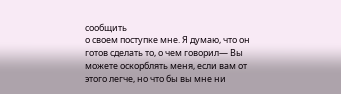сообщить
о своем поступке мне. Я думаю, что он готов сделать то, о чем говорил— Вы
можете оскорблять меня, если вам от этого легче, но что бы вы мне ни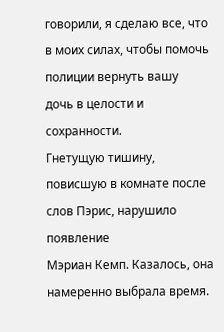говорили, я сделаю все, что в моих силах, чтобы помочь полиции вернуть вашу
дочь в целости и сохранности.
Гнетущую тишину, повисшую в комнате после слов Пэрис, нарушило появление
Мэриан Кемп. Казалось, она намеренно выбрала время.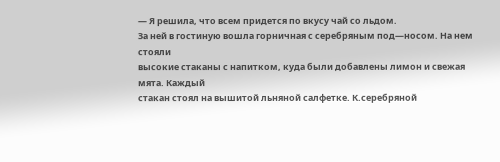— Я решила, что всем придется по вкусу чай со льдом.
За ней в гостиную вошла горничная с серебряным под—носом. На нем стояли
высокие стаканы с напитком, куда были добавлены лимон и свежая мята. Каждый
стакан стоял на вышитой льняной салфетке. К.серебряной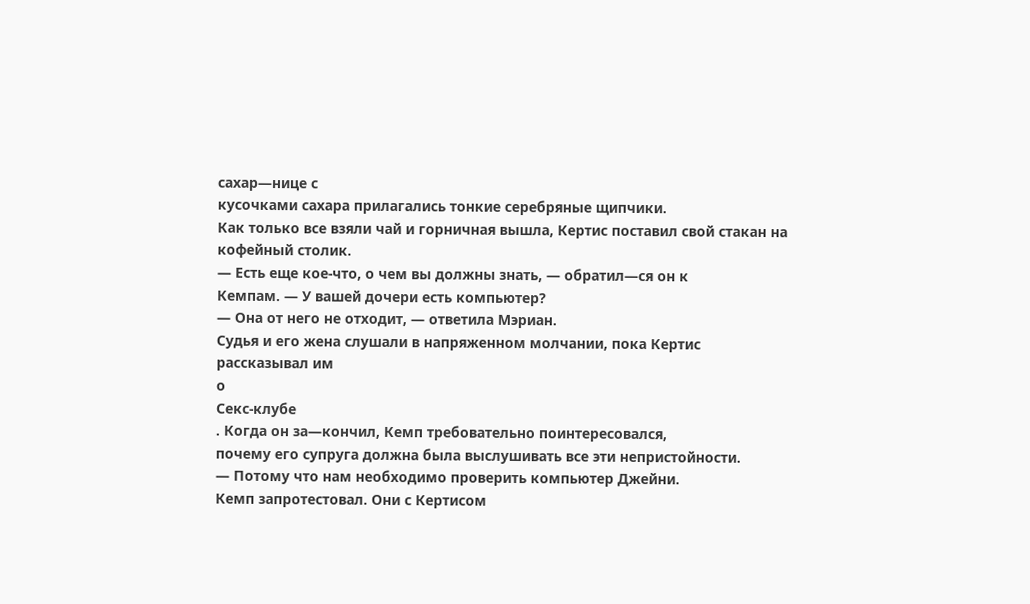сахар—нице с
кусочками сахара прилагались тонкие серебряные щипчики.
Как только все взяли чай и горничная вышла, Кертис поставил свой стакан на
кофейный столик.
— Есть еще кое-что, о чем вы должны знать, — обратил—ся он к
Кемпам. — У вашей дочери есть компьютер?
— Она от него не отходит, — ответила Мэриан.
Судья и его жена слушали в напряженном молчании, пока Кертис рассказывал им
о
Секс-клубе
. Когда он за—кончил, Кемп требовательно поинтересовался,
почему его супруга должна была выслушивать все эти непристойности.
— Потому что нам необходимо проверить компьютер Джейни.
Кемп запротестовал. Они с Кертисом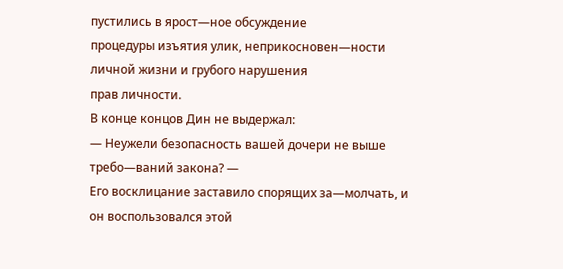пустились в ярост—ное обсуждение
процедуры изъятия улик, неприкосновен—ности личной жизни и грубого нарушения
прав личности.
В конце концов Дин не выдержал:
— Неужели безопасность вашей дочери не выше требо—ваний закона? —
Его восклицание заставило спорящих за—молчать, и он воспользовался этой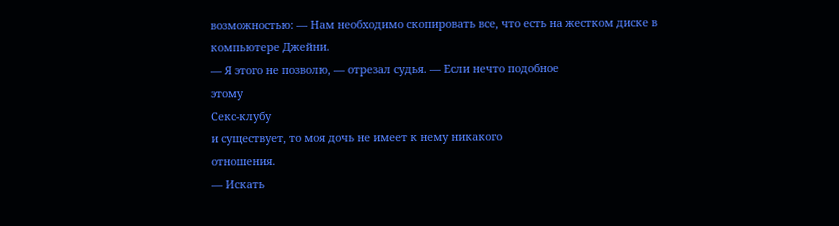возможностью: — Нам необходимо скопировать все, что есть на жестком диске в
компьютере Джейни.
— Я этого не позволю, — отрезал судья. — Если нечто подобное
этому
Секс-клубу
и существует, то моя дочь не имеет к нему никакого
отношения.
— Искать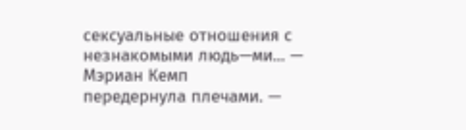сексуальные отношения с незнакомыми людь—ми... — Мэриан Кемп
передернула плечами. —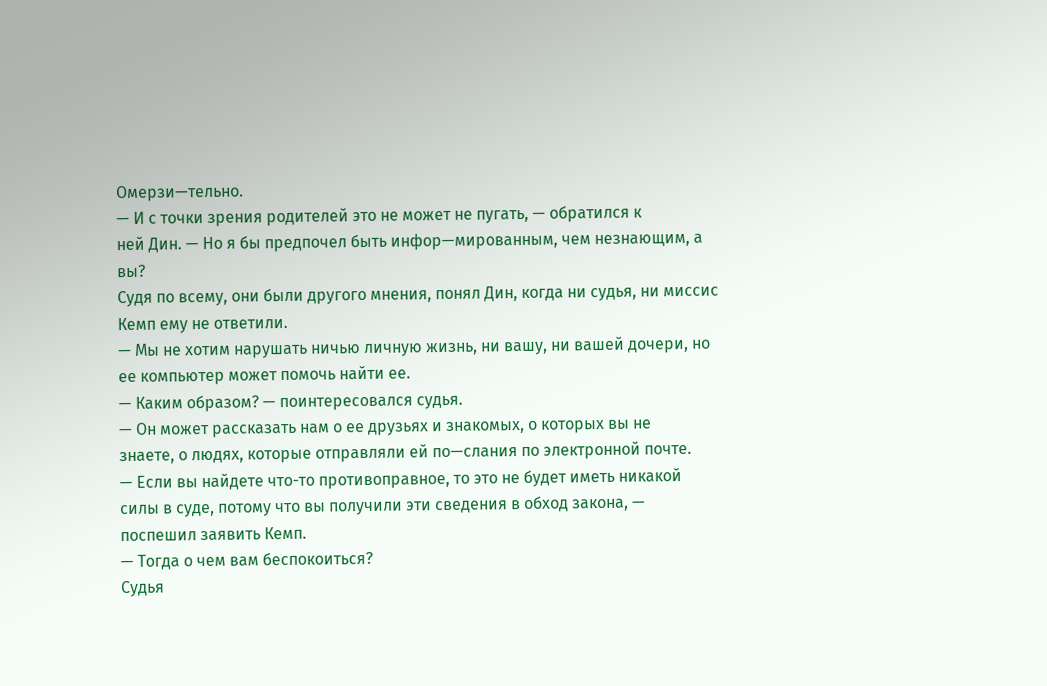Омерзи—тельно.
— И с точки зрения родителей это не может не пугать, — обратился к
ней Дин. — Но я бы предпочел быть инфор—мированным, чем незнающим, а
вы?
Судя по всему, они были другого мнения, понял Дин, когда ни судья, ни миссис
Кемп ему не ответили.
— Мы не хотим нарушать ничью личную жизнь, ни вашу, ни вашей дочери, но
ее компьютер может помочь найти ее.
— Каким образом? — поинтересовался судья.
— Он может рассказать нам о ее друзьях и знакомых, о которых вы не
знаете, о людях, которые отправляли ей по—слания по электронной почте.
— Если вы найдете что-то противоправное, то это не будет иметь никакой
силы в суде, потому что вы получили эти сведения в обход закона, —
поспешил заявить Кемп.
— Тогда о чем вам беспокоиться?
Судья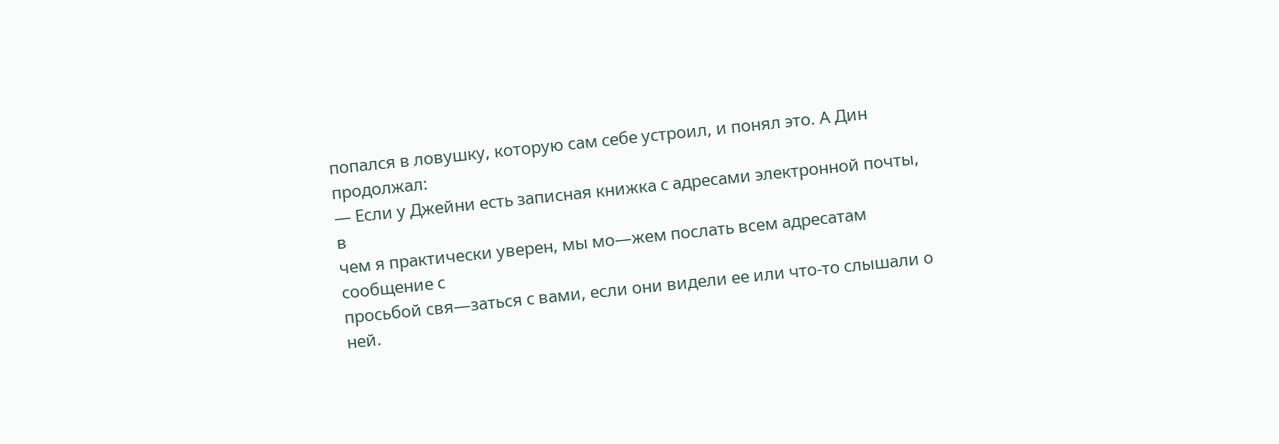попался в ловушку, которую сам себе устроил, и понял это. А Дин
продолжал:
— Если у Джейни есть записная книжка с адресами электронной почты, в
чем я практически уверен, мы мо—жем послать всем адресатам сообщение с
просьбой свя—заться с вами, если они видели ее или что-то слышали о ней.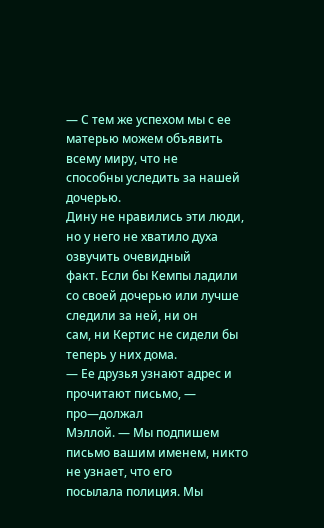— С тем же успехом мы с ее матерью можем объявить всему миру, что не
способны уследить за нашей дочерью.
Дину не нравились эти люди, но у него не хватило духа озвучить очевидный
факт. Если бы Кемпы ладили со своей дочерью или лучше следили за ней, ни он
сам, ни Кертис не сидели бы теперь у них дома.
— Ее друзья узнают адрес и прочитают письмо, — про—должал
Мэллой. — Мы подпишем письмо вашим именем, никто не узнает, что его
посылала полиция. Мы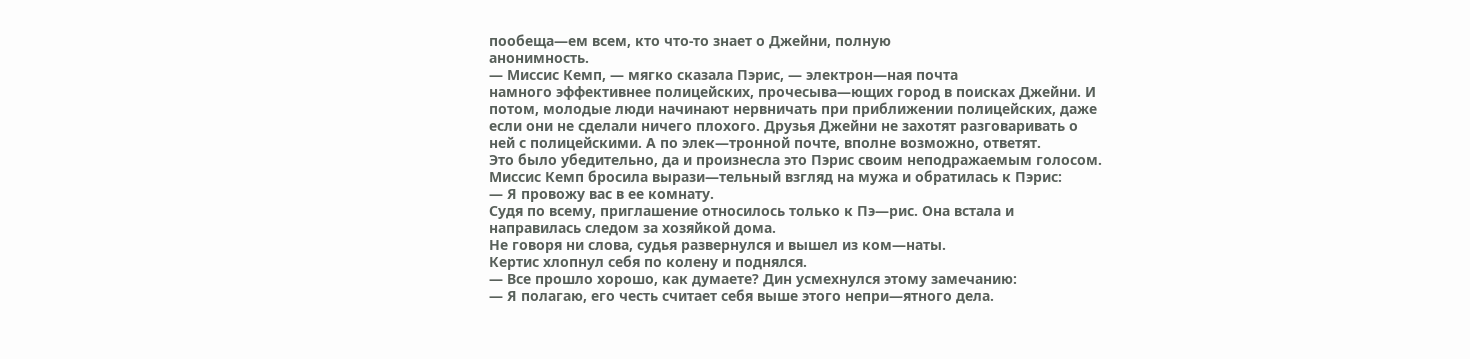пообеща—ем всем, кто что-то знает о Джейни, полную
анонимность.
— Миссис Кемп, — мягко сказала Пэрис, — электрон—ная почта
намного эффективнее полицейских, прочесыва—ющих город в поисках Джейни. И
потом, молодые люди начинают нервничать при приближении полицейских, даже
если они не сделали ничего плохого. Друзья Джейни не захотят разговаривать о
ней с полицейскими. А по элек—тронной почте, вполне возможно, ответят.
Это было убедительно, да и произнесла это Пэрис своим неподражаемым голосом.
Миссис Кемп бросила вырази—тельный взгляд на мужа и обратилась к Пэрис:
— Я провожу вас в ее комнату.
Судя по всему, приглашение относилось только к Пэ—рис. Она встала и
направилась следом за хозяйкой дома.
Не говоря ни слова, судья развернулся и вышел из ком—наты.
Кертис хлопнул себя по колену и поднялся.
— Все прошло хорошо, как думаете? Дин усмехнулся этому замечанию:
— Я полагаю, его честь считает себя выше этого непри—ятного дела.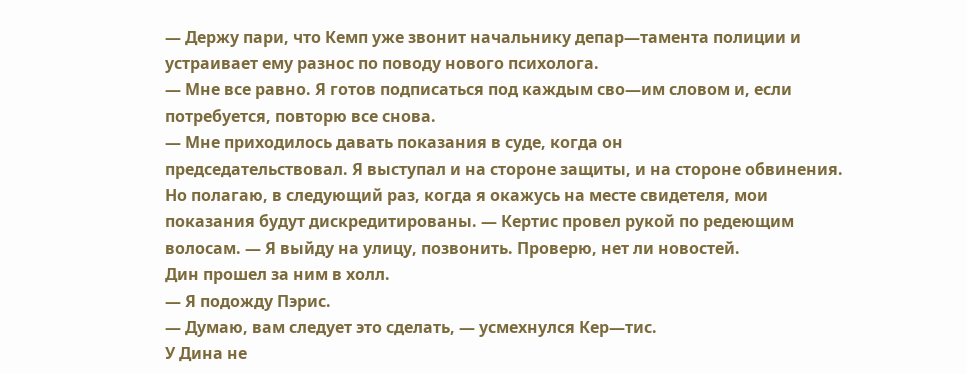— Держу пари, что Кемп уже звонит начальнику депар—тамента полиции и
устраивает ему разнос по поводу нового психолога.
— Мне все равно. Я готов подписаться под каждым сво—им словом и, если
потребуется, повторю все снова.
— Мне приходилось давать показания в суде, когда он
председательствовал. Я выступал и на стороне защиты, и на стороне обвинения.
Но полагаю, в следующий раз, когда я окажусь на месте свидетеля, мои
показания будут дискредитированы. — Кертис провел рукой по редеющим
волосам. — Я выйду на улицу, позвонить. Проверю, нет ли новостей.
Дин прошел за ним в холл.
— Я подожду Пэрис.
— Думаю, вам следует это сделать, — усмехнулся Кер—тис.
У Дина не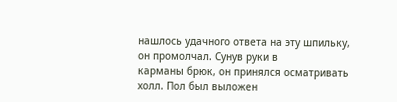нашлось удачного ответа на эту шпильку, он промолчал. Сунув руки в
карманы брюк, он принялся осматривать холл. Пол был выложен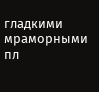гладкими
мраморными пл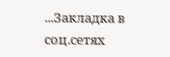...Закладка в соц.сетях